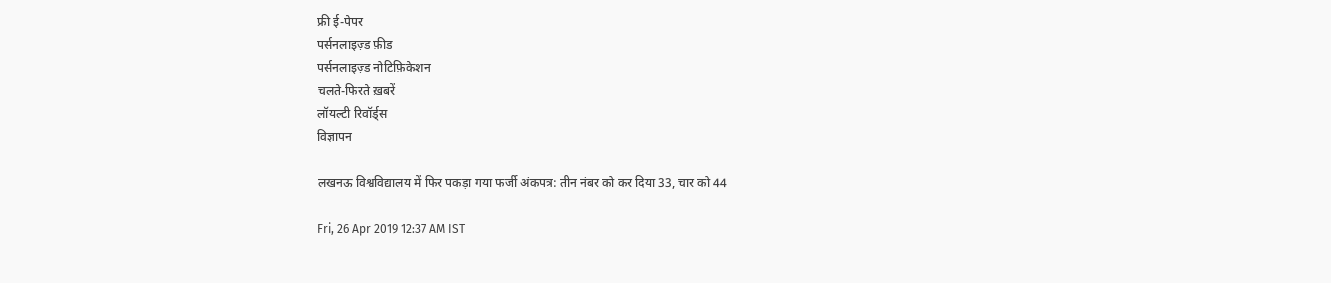फ्री ई-पेपर
पर्सनलाइज़्ड फ़ीड
पर्सनलाइज़्ड नोटिफ़िकेशन
चलते-फिरते ख़बरें
लॉयल्टी रिवॉर्ड्स
विज्ञापन

लखनऊ विश्वविद्यालय में फिर पकड़ा गया फर्जी अंकपत्र: तीन नंबर को कर दिया 33, चार को 44

Fri, 26 Apr 2019 12:37 AM IST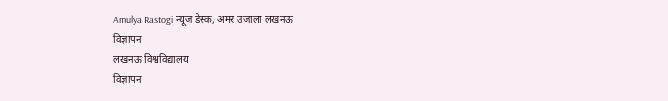Amulya Rastogi न्यूज डेस्क, अमर उजाला लखनऊ
विज्ञापन
लखनऊ विश्वविद्यालय
विज्ञापन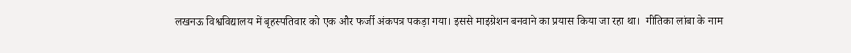लखनऊ विश्वविद्यालय में बृहस्पतिवार को एक और फर्जी अंकपत्र पकड़ा गया। इससे माइग्रेशन बनवाने का प्रयास किया जा रहा था।  गीतिका लांबा के नाम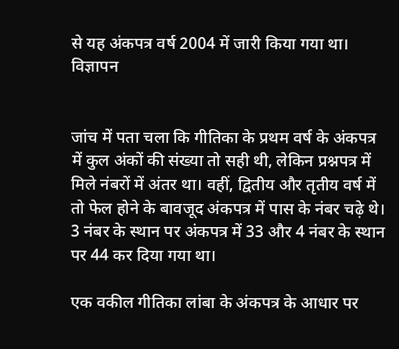से यह अंकपत्र वर्ष 2004 में जारी किया गया था।
विज्ञापन


जांच में पता चला कि गीतिका के प्रथम वर्ष के अंकपत्र में कुल अंकों की संख्या तो सही थी, लेकिन प्रश्नपत्र में मिले नंबरों में अंतर था। वहीं, द्वितीय और तृतीय वर्ष में तो फेल होने के बावजूद अंकपत्र में पास के नंबर चढ़े थे। 3 नंबर के स्थान पर अंकपत्र में 33 और 4 नंबर के स्थान पर 44 कर दिया गया था।

एक वकील गीतिका लांबा के अंकपत्र के आधार पर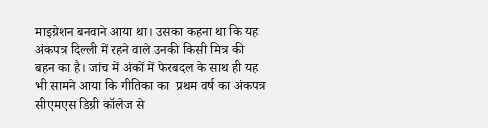माइग्रेशन बनवाने आया था। उसका कहना था कि यह अंकपत्र दिल्ली में रहने वाले उनकी किसी मित्र की बहन का है। जांच में अंकों में फेरबदल के साथ ही यह भी सामने आया कि गीतिका का  प्रथम वर्ष का अंकपत्र सीएमएस डिग्री कॉलेज से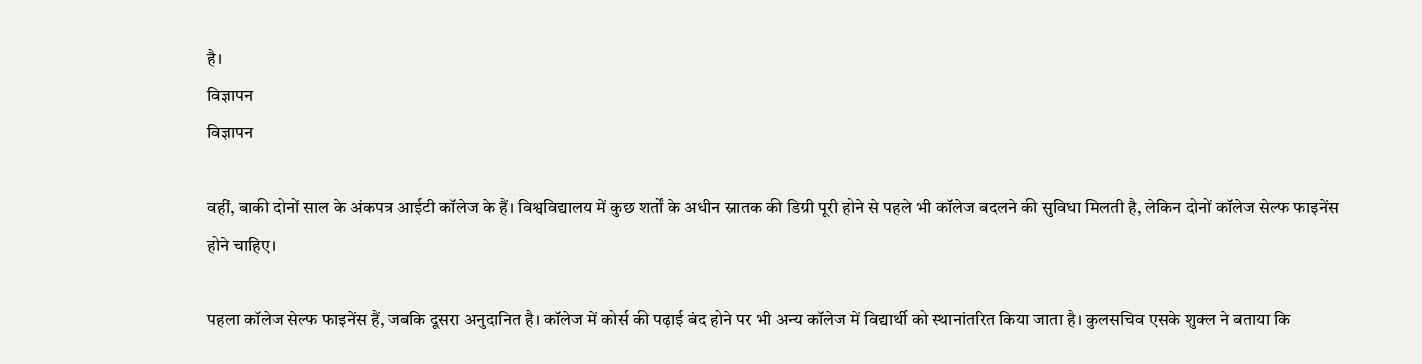है।
विज्ञापन
विज्ञापन

वहीं, बाकी दोनों साल के अंकपत्र आईटी कॉलेज के हैं। विश्वविद्यालय में कुछ शर्तों के अधीन स्नातक की डिग्री पूरी होने से पहले भी कॉलेज बदलने की सुविधा मिलती है, लेकिन दोनों कॉलेज सेल्फ फाइनेंस होने चाहिए।

पहला कॉलेज सेल्फ फाइनेंस हैं, जबकि दूसरा अनुदानित है। कॉलेज में कोर्स की पढ़ाई बंद होने पर भी अन्य कॉलेज में विद्यार्थी को स्थानांतरित किया जाता है। कुलसचिव एसके शुक्ल ने बताया कि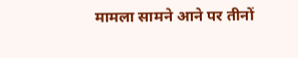मामला सामने आने पर तीनों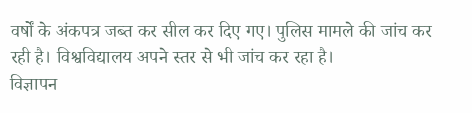वर्षों के अंकपत्र जब्त कर सील कर दिए गए। पुलिस मामले की जांच कर रही है। विश्वविद्यालय अपने स्तर से भी जांच कर रहा है।
विज्ञापन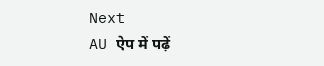Next
AU ऐप में पढ़ें